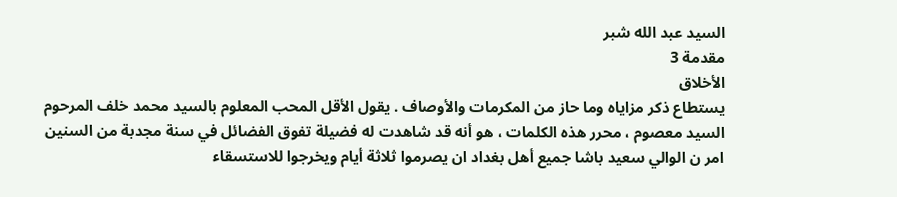السيد عبد الله شبر
مقدمة 3
الأخلاق
يستطاع ذكر مزاياه وما حاز من المكرمات والأوصاف . يقول الأقل المحب المعلوم بالسيد محمد خلف المرحوم السيد معصوم ، محرر هذه الكلمات ، هو أنه قد شاهدت له فضيلة تفوق الفضائل في سنة مجدبة من السنين امر ن الوالي سعيد باشا جميع أهل بغداد ان يصرموا ثلاثة أيام ويخرجوا للاستسقاء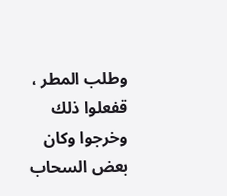وطلب المطر ، قفعلوا ذلك وخرجوا وكان بعض السحاب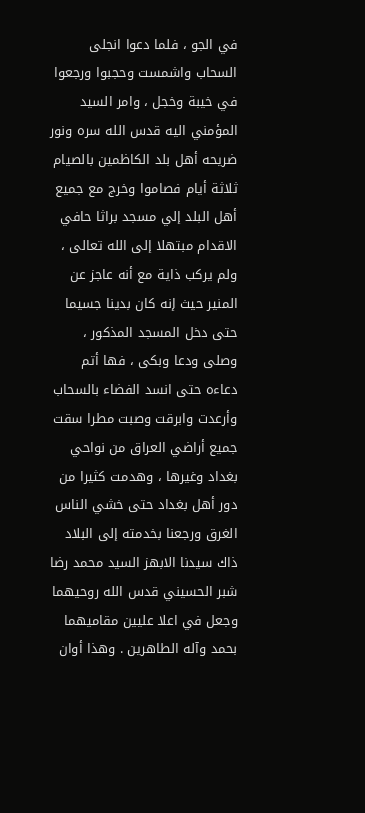في الجو ، فلما دعوا انجلى السحاب واشمست وحجبوا ورجعوا في خيبة وخجل ، وامر السيد المؤمني اليه قدس الله سره ونور ضريحه أهل بلد الكاظمين بالصيام ثلاثة أيام فصاموا وخرج مع جميع أهل البلد إلي مسجد براثا حافي الاقدام مبتهلا إلى الله تعالى ، ولم يركب ذاية مع أنه عاجز عن المنير حيث إنه كان بدينا جسيما حتى دخل المسجد المذكور ، وصلى ودعا وبكى ، فها أتم دعاءه حتى انسد الفضاء بالسحاب وأرعدت وابرقت وصبت مطرا سقت جميع أراضي العراق من نواحي بغداد وغيرها ، وهدمت كثيرا من دور أهل بغداد حتى خشي الناس الغرق ورجعنا بخدمته إلى البلاد ذاك سيدنا الابهز السيد محمد رضا شبر الحسيني قدس الله روحيهما وجعل في اعلا عليين مقاميهما بحمد وآله الطاهرين . وهذا أوان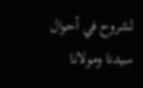لشروح في أحوال سيدنا ومولانا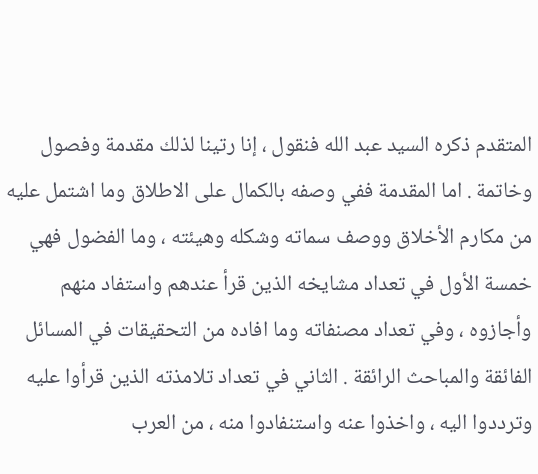المتقدم ذكره السيد عبد الله فنقول ، إنا رتينا لذلك مقدمة وفصول وخاتمة . اما المقدمة ففي وصفه بالكمال على الاطلاق وما اشتمل عليه من مكارم الأخلاق ووصف سماته وشكله وهيئته ، وما الفضول فهي خمسة الأول في تعداد مشايخه الذين قرأ عندهم واستفاد منهم وأجازوه ، وفي تعداد مصنفاته وما افاده من التحقيقات في المسائل الفائقة والمباحث الرائقة . الثاني في تعداد تلامذته الذين قرأوا عليه وترددوا اليه ، واخذوا عنه واستنفادوا منه ، من العرب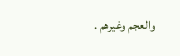والعجم وغيرهم .